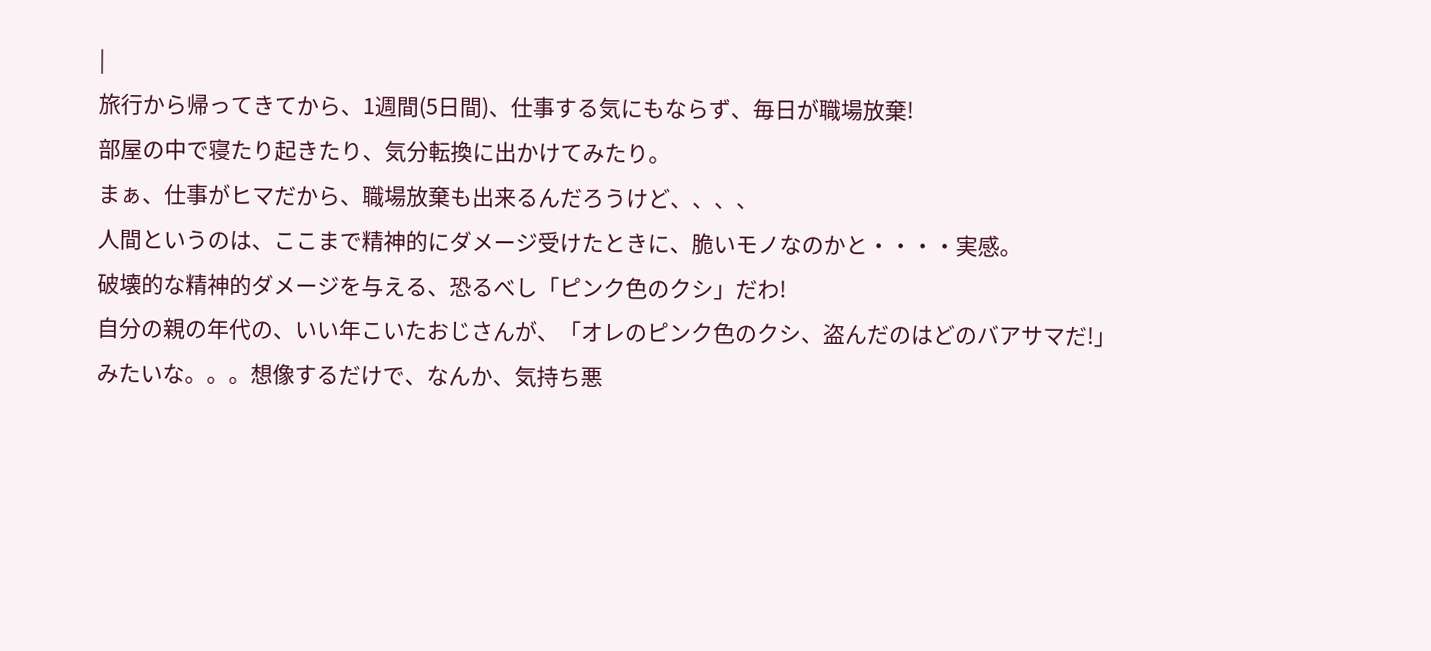|
旅行から帰ってきてから、1週間(5日間)、仕事する気にもならず、毎日が職場放棄!
部屋の中で寝たり起きたり、気分転換に出かけてみたり。
まぁ、仕事がヒマだから、職場放棄も出来るんだろうけど、、、、
人間というのは、ここまで精神的にダメージ受けたときに、脆いモノなのかと・・・・実感。
破壊的な精神的ダメージを与える、恐るべし「ピンク色のクシ」だわ!
自分の親の年代の、いい年こいたおじさんが、「オレのピンク色のクシ、盗んだのはどのバアサマだ!」みたいな。。。想像するだけで、なんか、気持ち悪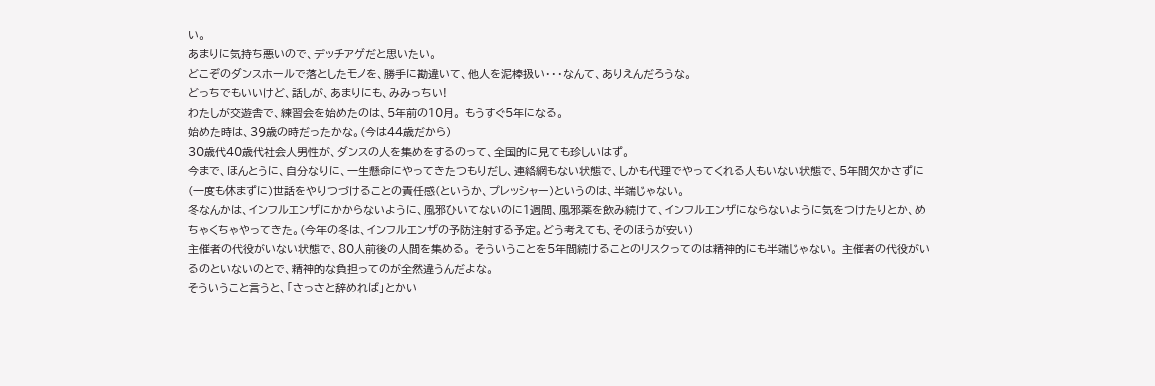い。
あまりに気持ち悪いので、デッチアゲだと思いたい。
どこぞのダンスホールで落としたモノを、勝手に勘違いて、他人を泥棒扱い・・・なんて、ありえんだろうな。
どっちでもいいけど、話しが、あまりにも、みみっちい!
わたしが交遊舎で、練習会を始めたのは、5年前の10月。 もうすぐ5年になる。
始めた時は、39歳の時だったかな。(今は44歳だから)
30歳代40歳代社会人男性が、ダンスの人を集めをするのって、全国的に見ても珍しいはず。
今まで、ほんとうに、自分なりに、一生懸命にやってきたつもりだし、連絡網もない状態で、しかも代理でやってくれる人もいない状態で、5年間欠かさずに(一度も休まずに)世話をやりつづけることの責任感(というか、プレッシャー)というのは、半端じゃない。
冬なんかは、インフルエンザにかからないように、風邪ひいてないのに1週間、風邪薬を飲み続けて、インフルエンザにならないように気をつけたりとか、めちゃくちゃやってきた。(今年の冬は、インフルエンザの予防注射する予定。どう考えても、そのほうが安い)
主催者の代役がいない状態で、80人前後の人間を集める。 そういうことを5年間続けることのリスクってのは精神的にも半端じゃない。 主催者の代役がいるのといないのとで、精神的な負担ってのが全然違うんだよな。
そういうこと言うと、「さっさと辞めれば」とかい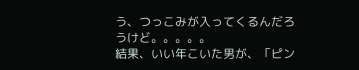う、つっこみが入ってくるんだろうけど。。。。。
結果、いい年こいた男が、「ピン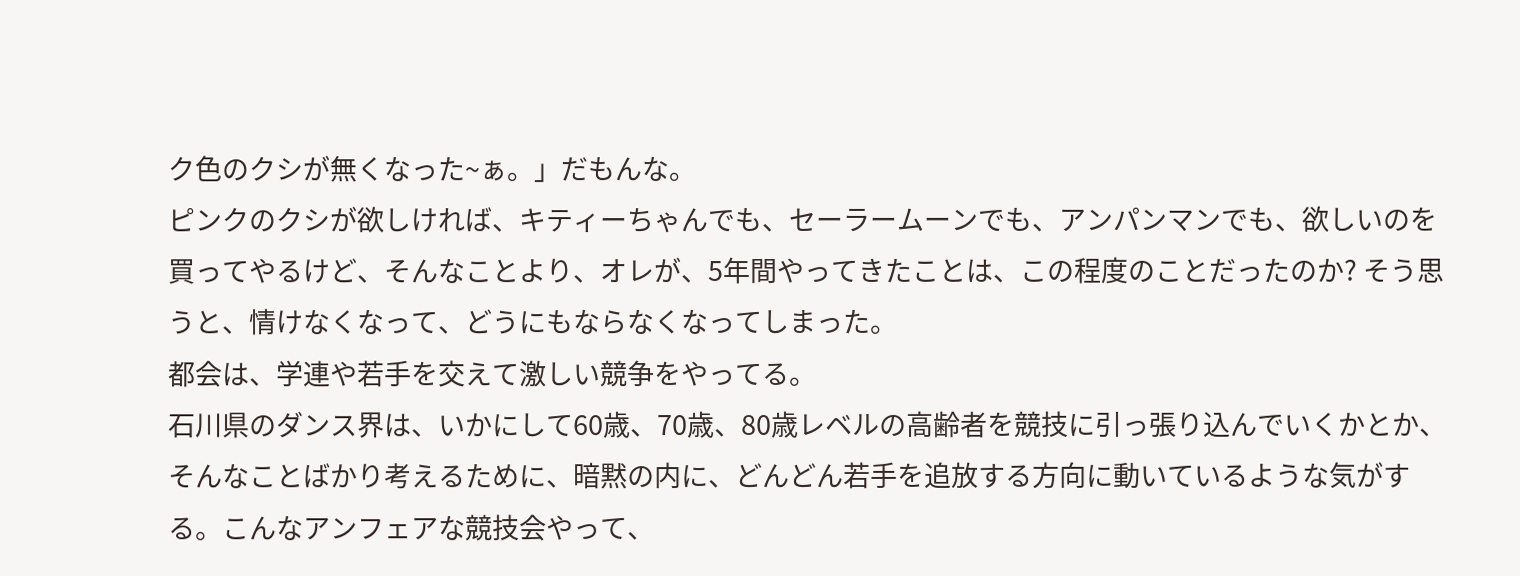ク色のクシが無くなった~ぁ。」だもんな。
ピンクのクシが欲しければ、キティーちゃんでも、セーラームーンでも、アンパンマンでも、欲しいのを買ってやるけど、そんなことより、オレが、5年間やってきたことは、この程度のことだったのか? そう思うと、情けなくなって、どうにもならなくなってしまった。
都会は、学連や若手を交えて激しい競争をやってる。
石川県のダンス界は、いかにして60歳、70歳、80歳レベルの高齢者を競技に引っ張り込んでいくかとか、そんなことばかり考えるために、暗黙の内に、どんどん若手を追放する方向に動いているような気がする。こんなアンフェアな競技会やって、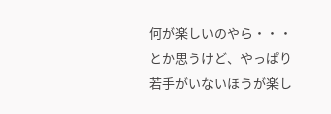何が楽しいのやら・・・とか思うけど、やっぱり若手がいないほうが楽し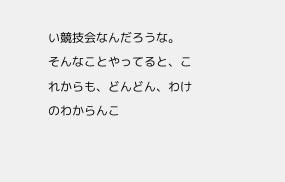い競技会なんだろうな。
そんなことやってると、これからも、どんどん、わけのわからんこ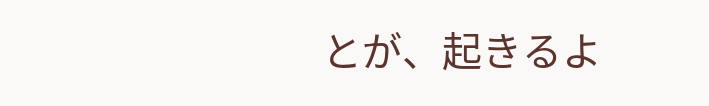とが、起きるよ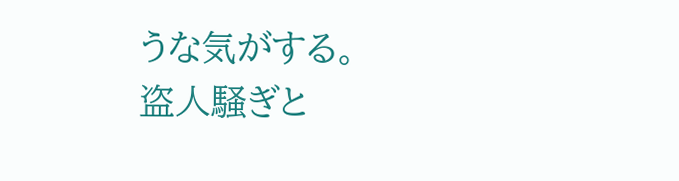うな気がする。
盗人騒ぎと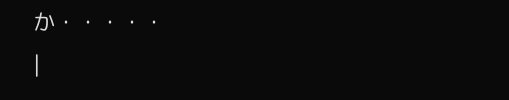か・・・・・
|